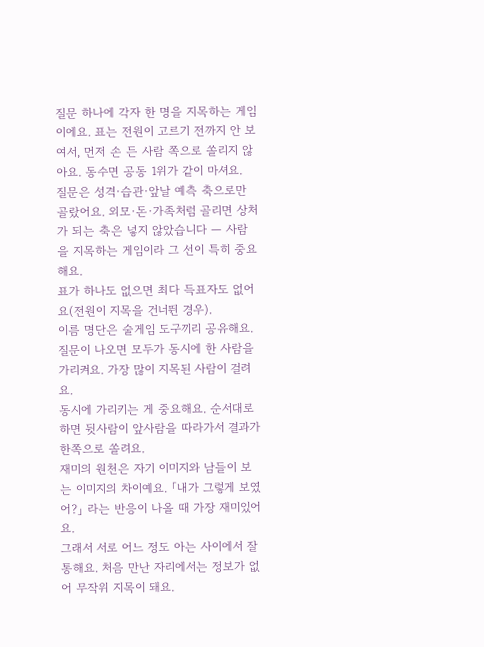질문 하나에 각자 한 명을 지목하는 게임이에요. 표는 전원이 고르기 전까지 안 보여서, 먼저 손 든 사람 쪽으로 쏠리지 않아요. 동수면 공동 1위가 같이 마셔요.
질문은 성격·습관·앞날 예측 축으로만 골랐어요. 외모·돈·가족처럼 골리면 상처가 되는 축은 넣지 않았습니다 — 사람을 지목하는 게임이라 그 선이 특히 중요해요.
표가 하나도 없으면 최다 득표자도 없어요(전원이 지목을 건너뛴 경우).
이름 명단은 술게임 도구끼리 공유해요.
질문이 나오면 모두가 동시에 한 사람을 가리켜요. 가장 많이 지목된 사람이 걸려요.
동시에 가리키는 게 중요해요. 순서대로 하면 뒷사람이 앞사람을 따라가서 결과가 한쪽으로 쏠려요.
재미의 원천은 자기 이미지와 남들이 보는 이미지의 차이예요. 「내가 그렇게 보였어?」 라는 반응이 나올 때 가장 재미있어요.
그래서 서로 어느 정도 아는 사이에서 잘 통해요. 처음 만난 자리에서는 정보가 없어 무작위 지목이 돼요.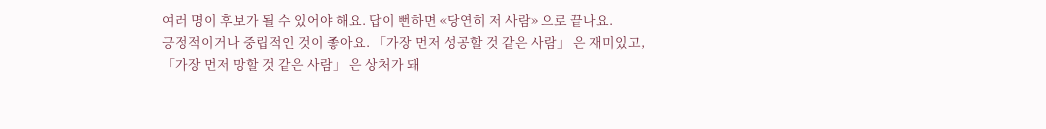여러 명이 후보가 될 수 있어야 해요. 답이 뻔하면 «당연히 저 사람» 으로 끝나요.
긍정적이거나 중립적인 것이 좋아요. 「가장 먼저 성공할 것 같은 사람」 은 재미있고, 「가장 먼저 망할 것 같은 사람」 은 상처가 돼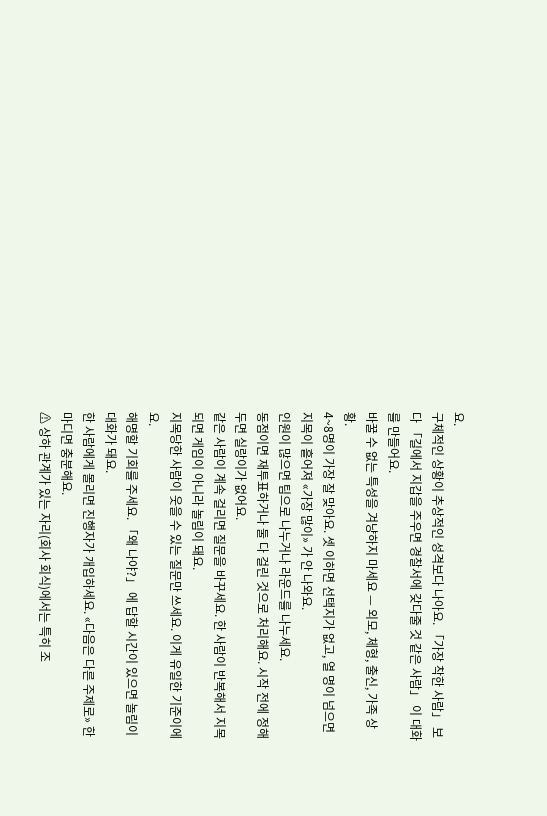요.
구체적인 상황이 추상적인 성격보다 나아요. 「가장 착한 사람」 보다 「길에서 지갑을 주우면 경찰서에 갖다줄 것 같은 사람」 이 대화를 만들어요.
바꿀 수 없는 특성을 겨냥하지 마세요 — 외모, 체형, 출신, 가족 상황.
4~8명이 가장 잘 맞아요. 셋 이하면 선택지가 없고, 열 명이 넘으면 지목이 흩어져 «가장 많이» 가 안 나와요.
인원이 많으면 팀으로 나누거나 라운드를 나누세요.
동점이면 재투표하거나 둘 다 걸린 것으로 처리해요. 시작 전에 정해 두면 실랑이가 없어요.
같은 사람이 계속 걸리면 질문을 바꾸세요. 한 사람이 반복해서 지목되면 게임이 아니라 놀림이 돼요.
지목당한 사람이 웃을 수 있는 질문만 쓰세요. 이게 유일한 기준이에요.
해명할 기회를 주세요. 「왜 나야?」 에 답할 시간이 있으면 놀림이 대화가 돼요.
한 사람에게 몰리면 진행자가 개입하세요. «다음은 다른 주제로» 한마디면 충분해요.
⚠ 상하 관계가 있는 자리(회사 회식)에서는 특히 조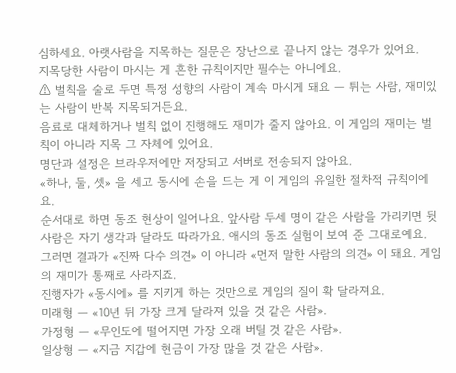심하세요. 아랫사람을 지목하는 질문은 장난으로 끝나지 않는 경우가 있어요.
지목당한 사람이 마시는 게 흔한 규칙이지만 필수는 아니에요.
⚠ 벌칙을 술로 두면 특정 성향의 사람이 계속 마시게 돼요 — 튀는 사람, 재미있는 사람이 반복 지목되거든요.
음료로 대체하거나 벌칙 없이 진행해도 재미가 줄지 않아요. 이 게임의 재미는 벌칙이 아니라 지목 그 자체에 있어요.
명단과 설정은 브라우저에만 저장되고 서버로 전송되지 않아요.
«하나, 둘, 셋» 을 세고 동시에 손을 드는 게 이 게임의 유일한 절차적 규칙이에요.
순서대로 하면 동조 현상이 일어나요. 앞사람 두세 명이 같은 사람을 가리키면 뒷사람은 자기 생각과 달라도 따라가요. 애시의 동조 실험이 보여 준 그대로예요.
그러면 결과가 «진짜 다수 의견» 이 아니라 «먼저 말한 사람의 의견» 이 돼요. 게임의 재미가 통째로 사라지죠.
진행자가 «동시에» 를 지키게 하는 것만으로 게임의 질이 확 달라져요.
미래형 — «10년 뒤 가장 크게 달라져 있을 것 같은 사람».
가정형 — «무인도에 떨어지면 가장 오래 버틸 것 같은 사람».
일상형 — «지금 지갑에 현금이 가장 많을 것 같은 사람».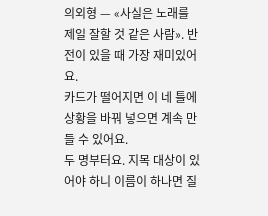의외형 — «사실은 노래를 제일 잘할 것 같은 사람». 반전이 있을 때 가장 재미있어요.
카드가 떨어지면 이 네 틀에 상황을 바꿔 넣으면 계속 만들 수 있어요.
두 명부터요. 지목 대상이 있어야 하니 이름이 하나면 질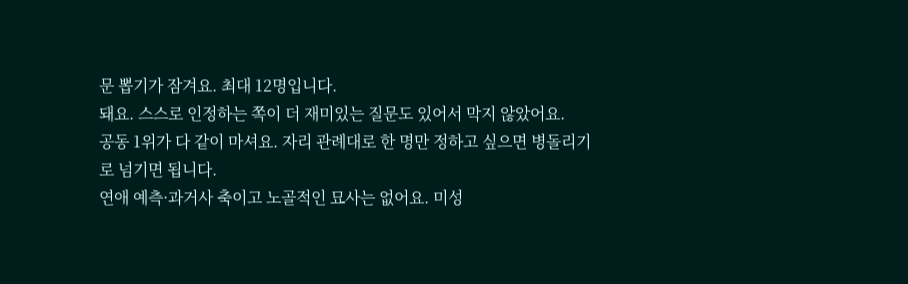문 뽑기가 잠겨요. 최대 12명입니다.
돼요. 스스로 인정하는 쪽이 더 재미있는 질문도 있어서 막지 않았어요.
공동 1위가 다 같이 마셔요. 자리 관례대로 한 명만 정하고 싶으면 병돌리기로 넘기면 됩니다.
연애 예측·과거사 축이고 노골적인 묘사는 없어요. 미성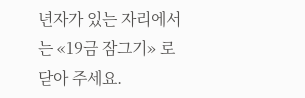년자가 있는 자리에서는 «19금 잠그기» 로 닫아 주세요.